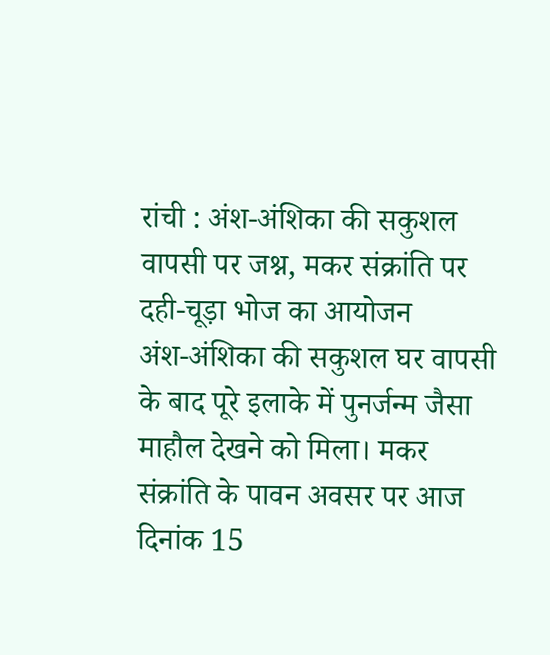रांची : अंश-अंशिका की सकुशल वापसी पर जश्न, मकर संक्रांति पर दही-चूड़ा भोज का आयोजन
अंश-अंशिका की सकुशल घर वापसी के बाद पूरे इलाके में पुनर्जन्म जैसा माहौल देखने को मिला। मकर संक्रांति के पावन अवसर पर आज दिनांक 15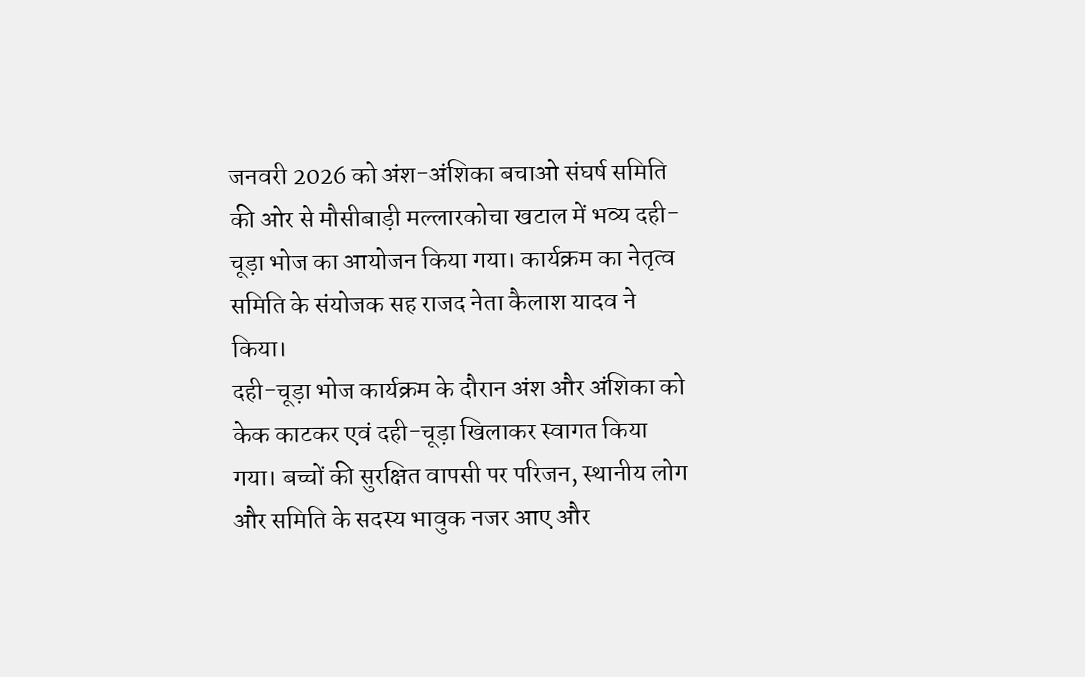जनवरी 2026 को अंश-अंशिका बचाओ संघर्ष समिति की ओर से मौसीबाड़ी मल्लारकोचा खटाल में भव्य दही-चूड़ा भोज का आयोजन किया गया। कार्यक्रम का नेतृत्व समिति के संयोजक सह राजद नेता कैलाश यादव ने किया।
दही-चूड़ा भोज कार्यक्रम के दौरान अंश और अंशिका को केक काटकर एवं दही-चूड़ा खिलाकर स्वागत किया गया। बच्चों की सुरक्षित वापसी पर परिजन, स्थानीय लोग और समिति के सदस्य भावुक नजर आए और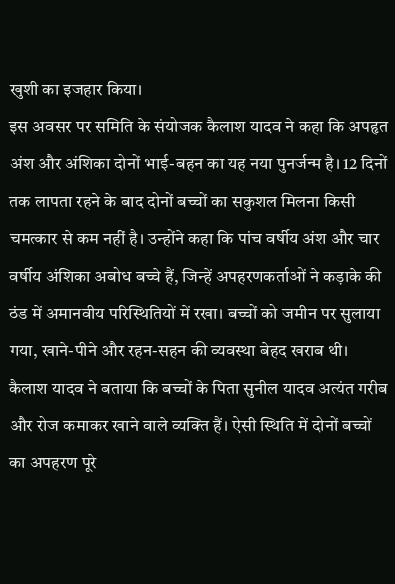खुशी का इजहार किया।
इस अवसर पर समिति के संयोजक कैलाश यादव ने कहा कि अपहृत अंश और अंशिका दोनों भाई-बहन का यह नया पुनर्जन्म है। 12 दिनों तक लापता रहने के बाद दोनों बच्चों का सकुशल मिलना किसी चमत्कार से कम नहीं है। उन्होंने कहा कि पांच वर्षीय अंश और चार वर्षीय अंशिका अबोध बच्चे हैं, जिन्हें अपहरणकर्ताओं ने कड़ाके की ठंड में अमानवीय परिस्थितियों में रखा। बच्चों को जमीन पर सुलाया गया, खाने-पीने और रहन-सहन की व्यवस्था बेहद खराब थी।
कैलाश यादव ने बताया कि बच्चों के पिता सुनील यादव अत्यंत गरीब और रोज कमाकर खाने वाले व्यक्ति हैं। ऐसी स्थिति में दोनों बच्चों का अपहरण पूरे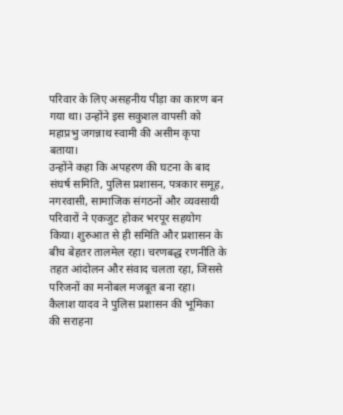परिवार के लिए असहनीय पीड़ा का कारण बन गया था। उन्होंने इस सकुशल वापसी को महाप्रभु जगन्नाथ स्वामी की असीम कृपा बताया।
उन्होंने कहा कि अपहरण की घटना के बाद संघर्ष समिति, पुलिस प्रशासन, पत्रकार समूह, नगरवासी, सामाजिक संगठनों और व्यवसायी परिवारों ने एकजुट होकर भरपूर सहयोग किया। शुरुआत से ही समिति और प्रशासन के बीच बेहतर तालमेल रहा। चरणबद्ध रणनीति के तहत आंदोलन और संवाद चलता रहा, जिससे परिजनों का मनोबल मजबूत बना रहा।
कैलाश यादव ने पुलिस प्रशासन की भूमिका की सराहना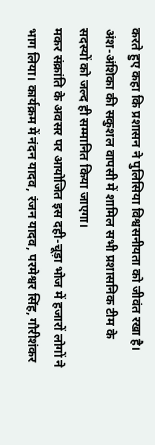करते हुए कहा कि प्रशासन ने पुलिसिया विश्वसनीयता को जीवंत रखा है। अंश-अंशिका की सकुशल वापसी में शामिल सभी प्रशासनिक टीम के सदस्यों को जल्द ही सम्मानित किया जाएगा।
मकर संक्रांति के अवसर पर आयोजित इस दही-चूड़ा भोज में हजारों लोगों ने भाग लिया। कार्यक्रम में नंदन यादव, रंजन यादव, परमेश्वर सिंह, गौरीशंकर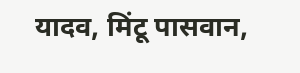यादव, मिंटू पासवान,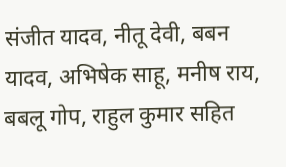संजीत यादव, नीतू देवी, बबन यादव, अभिषेक साहू, मनीष राय, बबलू गोप, राहुल कुमार सहित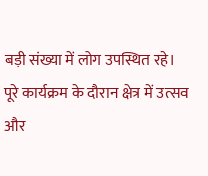बड़ी संख्या में लोग उपस्थित रहे।
पूरे कार्यक्रम के दौरान क्षेत्र में उत्सव और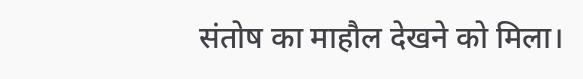संतोष का माहौल देखने को मिला।